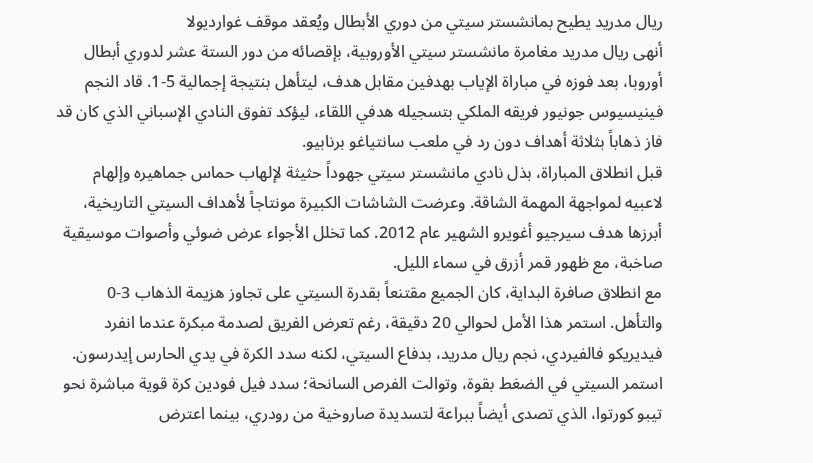ريال مدريد يطيح بمانشستر سيتي من دوري الأبطال ويُعقد موقف غوارديولا
أنهى ريال مدريد مغامرة مانشستر سيتي الأوروبية، بإقصائه من دور الستة عشر لدوري أبطال أوروبا، بعد فوزه في مباراة الإياب بهدفين مقابل هدف، ليتأهل بنتيجة إجمالية 5-1. قاد النجم فينيسيوس جونيور فريقه الملكي بتسجيله هدفي اللقاء، ليؤكد تفوق النادي الإسباني الذي كان قد فاز ذهاباً بثلاثة أهداف دون رد في ملعب سانتياغو برنابيو.
قبل انطلاق المباراة، بذل نادي مانشستر سيتي جهوداً حثيثة لإلهاب حماس جماهيره وإلهام لاعبيه لمواجهة المهمة الشاقة. وعرضت الشاشات الكبيرة مونتاجاً لأهداف السيتي التاريخية، أبرزها هدف سيرجيو أغويرو الشهير عام 2012. كما تخلل الأجواء عرض ضوئي وأصوات موسيقية صاخبة، مع ظهور قمر أزرق في سماء الليل.
مع انطلاق صافرة البداية، كان الجميع مقتنعاً بقدرة السيتي على تجاوز هزيمة الذهاب 3-0 والتأهل. استمر هذا الأمل لحوالي 20 دقيقة، رغم تعرض الفريق لصدمة مبكرة عندما انفرد فيديريكو فالفيردي، نجم ريال مدريد، بدفاع السيتي، لكنه سدد الكرة في يدي الحارس إيدرسون. استمر السيتي في الضغط بقوة، وتوالت الفرص السانحة؛ سدد فيل فودين كرة قوية مباشرة نحو تيبو كورتوا، الذي تصدى أيضاً ببراعة لتسديدة صاروخية من رودري، بينما اعترض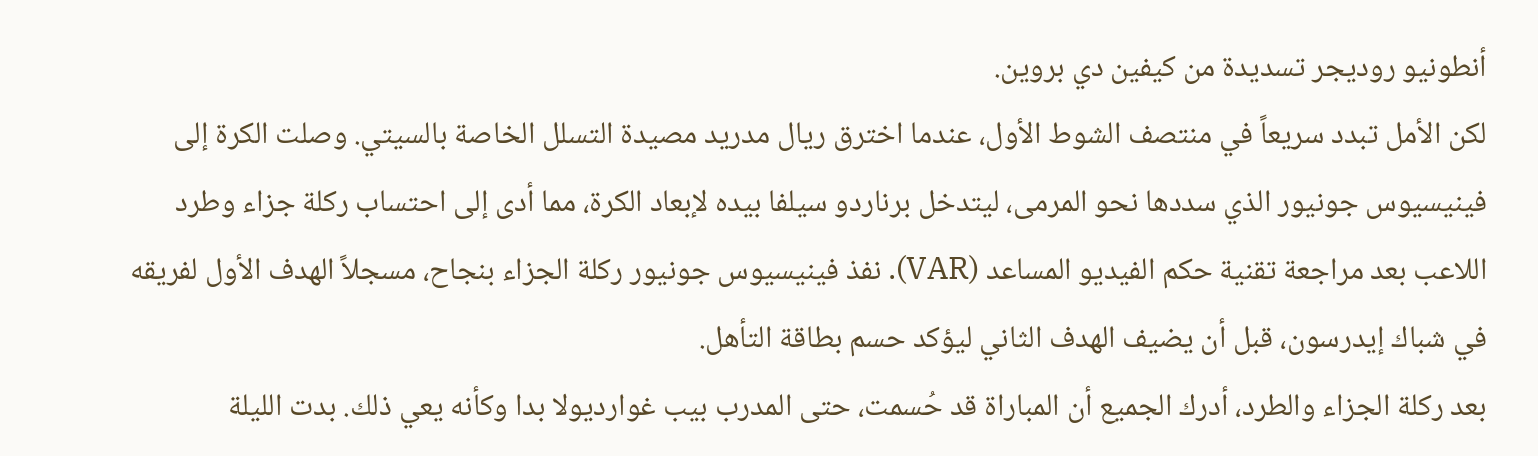أنطونيو روديجر تسديدة من كيفين دي بروين.
لكن الأمل تبدد سريعاً في منتصف الشوط الأول، عندما اخترق ريال مدريد مصيدة التسلل الخاصة بالسيتي. وصلت الكرة إلى فينيسيوس جونيور الذي سددها نحو المرمى، ليتدخل برناردو سيلفا بيده لإبعاد الكرة، مما أدى إلى احتساب ركلة جزاء وطرد اللاعب بعد مراجعة تقنية حكم الفيديو المساعد (VAR). نفذ فينيسيوس جونيور ركلة الجزاء بنجاح، مسجلاً الهدف الأول لفريقه في شباك إيدرسون، قبل أن يضيف الهدف الثاني ليؤكد حسم بطاقة التأهل.
بعد ركلة الجزاء والطرد، أدرك الجميع أن المباراة قد حُسمت، حتى المدرب بيب غوارديولا بدا وكأنه يعي ذلك. بدت الليلة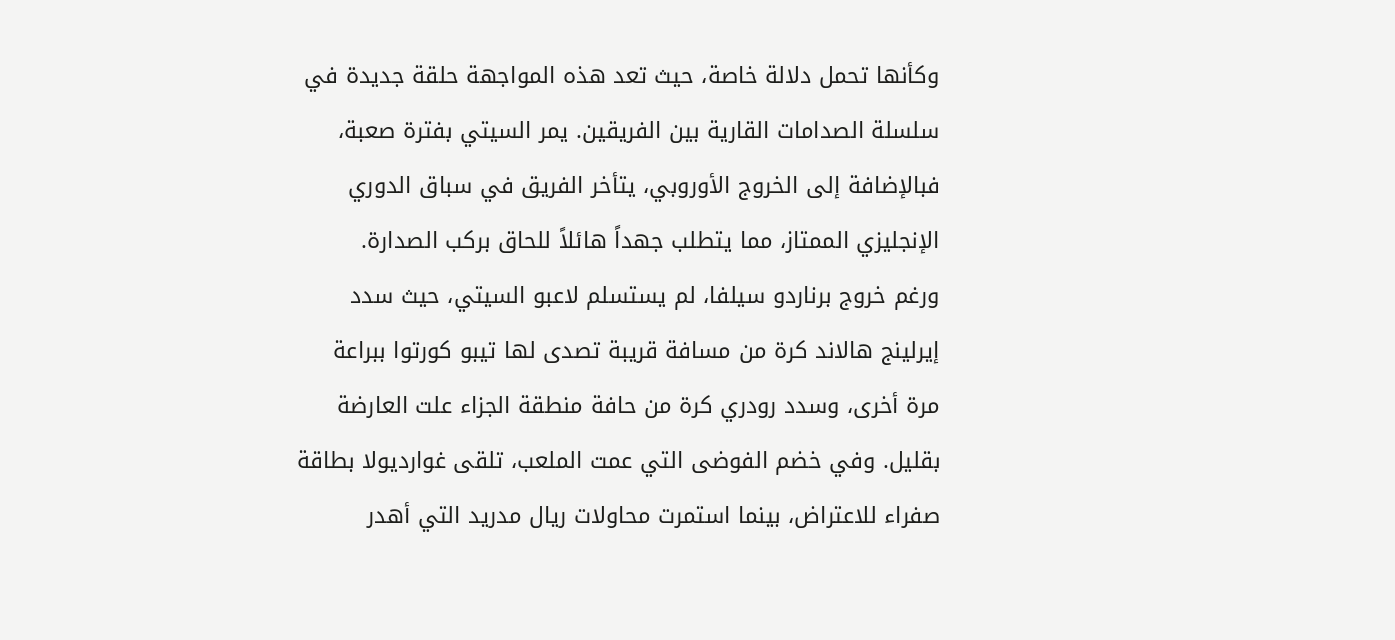وكأنها تحمل دلالة خاصة، حيث تعد هذه المواجهة حلقة جديدة في سلسلة الصدامات القارية بين الفريقين. يمر السيتي بفترة صعبة، فبالإضافة إلى الخروج الأوروبي، يتأخر الفريق في سباق الدوري الإنجليزي الممتاز، مما يتطلب جهداً هائلاً للحاق بركب الصدارة.
ورغم خروج برناردو سيلفا، لم يستسلم لاعبو السيتي، حيث سدد إيرلينج هالاند كرة من مسافة قريبة تصدى لها تيبو كورتوا ببراعة مرة أخرى، وسدد رودري كرة من حافة منطقة الجزاء علت العارضة بقليل. وفي خضم الفوضى التي عمت الملعب، تلقى غوارديولا بطاقة صفراء للاعتراض، بينما استمرت محاولات ريال مدريد التي أهدر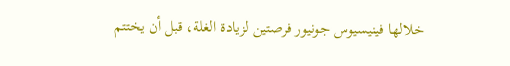خلالها فينيسيوس جونيور فرصتين لزيادة الغلة، قبل أن يختتم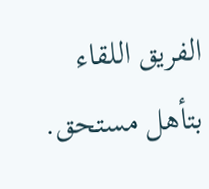الفريق اللقاء بتأهل مستحق.